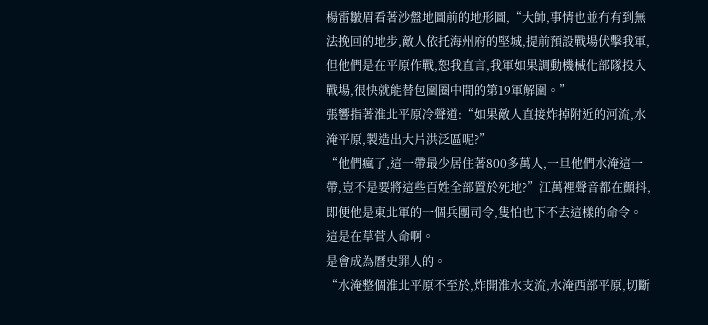楊雷皺眉看著沙盤地圖前的地形圖,“大帥,事情也並冇有到無法挽回的地步,敵人依托海州府的堅城,提前預設戰場伏擊我軍,但他們是在平原作戰,恕我直言,我軍如果調動機械化部隊投入戰場,很快就能替包圍圈中間的第19軍解圍。”
張響指著淮北平原冷聲道:“如果敵人直接炸掉附近的河流,水淹平原,製造出大片洪泛區呢?”
“他們瘋了,這一帶最少居住著800多萬人,一旦他們水淹這一帶,豈不是要將這些百姓全部置於死地?”江萬裡聲音都在顫抖,即便他是東北軍的一個兵團司令,隻怕也下不去這樣的命令。
這是在草菅人命啊。
是會成為曆史罪人的。
“水淹整個淮北平原不至於,炸開淮水支流,水淹西部平原,切斷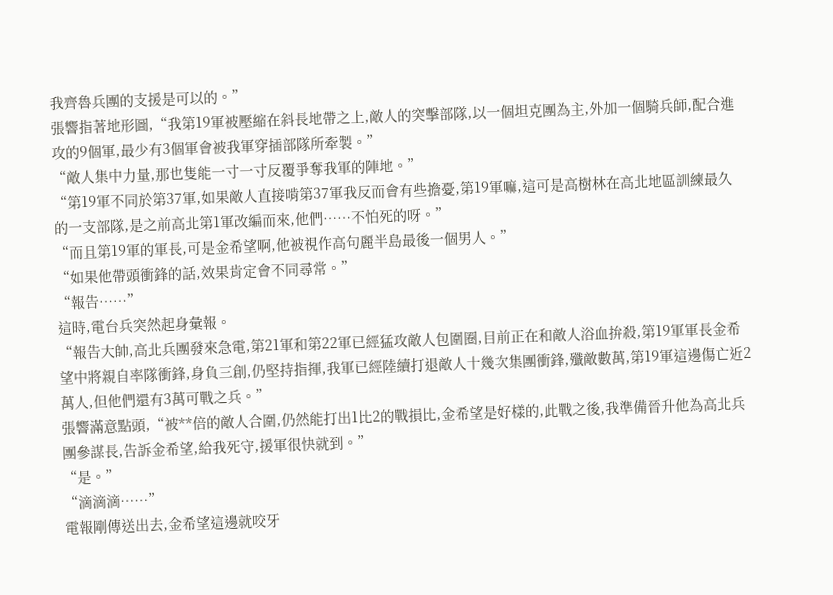我齊魯兵團的支援是可以的。”
張響指著地形圖,“我第19軍被壓縮在斜長地帶之上,敵人的突擊部隊,以一個坦克團為主,外加一個騎兵師,配合進攻的9個軍,最少有3個軍會被我軍穿插部隊所牽製。”
“敵人集中力量,那也隻能一寸一寸反覆爭奪我軍的陣地。”
“第19軍不同於第37軍,如果敵人直接啃第37軍我反而會有些擔憂,第19軍嘛,這可是高樹林在高北地區訓練最久的一支部隊,是之前高北第1軍改編而來,他們……不怕死的呀。”
“而且第19軍的軍長,可是金希望啊,他被視作高句麗半島最後一個男人。”
“如果他帶頭衝鋒的話,效果肯定會不同尋常。”
“報告……”
這時,電台兵突然起身彙報。
“報告大帥,高北兵團發來急電,第21軍和第22軍已經猛攻敵人包圍圈,目前正在和敵人浴血拚殺,第19軍軍長金希望中將親自率隊衝鋒,身負三創,仍堅持指揮,我軍已經陸續打退敵人十幾次集團衝鋒,殲敵數萬,第19軍這邊傷亡近2萬人,但他們還有3萬可戰之兵。”
張響滿意點頭,“被**倍的敵人合圍,仍然能打出1比2的戰損比,金希望是好樣的,此戰之後,我準備晉升他為高北兵團參謀長,告訴金希望,給我死守,援軍很快就到。”
“是。”
“滴滴滴……”
電報剛傳送出去,金希望這邊就咬牙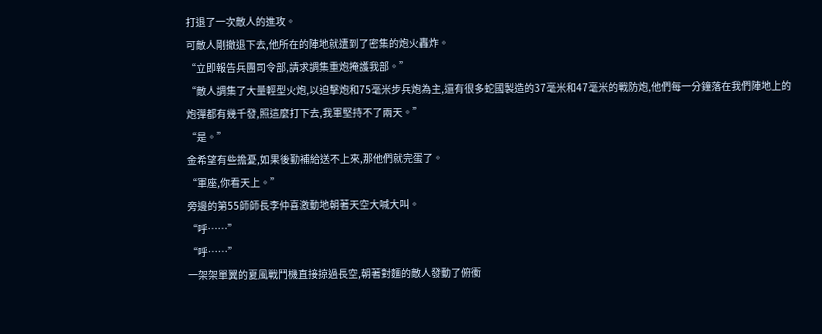打退了一次敵人的進攻。
可敵人剛撤退下去,他所在的陣地就遭到了密集的炮火轟炸。
“立即報告兵團司令部,請求調集重炮掩護我部。”
“敵人調集了大量輕型火炮,以迫擊炮和75毫米步兵炮為主,還有很多蛇國製造的37毫米和47毫米的戰防炮,他們每一分鐘落在我們陣地上的炮彈都有幾千發,照這麼打下去,我軍堅持不了兩天。”
“是。”
金希望有些擔憂,如果後勤補給送不上來,那他們就完蛋了。
“軍座,你看天上。”
旁邊的第55師師長李仲喜激動地朝著天空大喊大叫。
“呼……”
“呼……”
一架架單翼的夏風戰鬥機直接掠過長空,朝著對麵的敵人發動了俯衝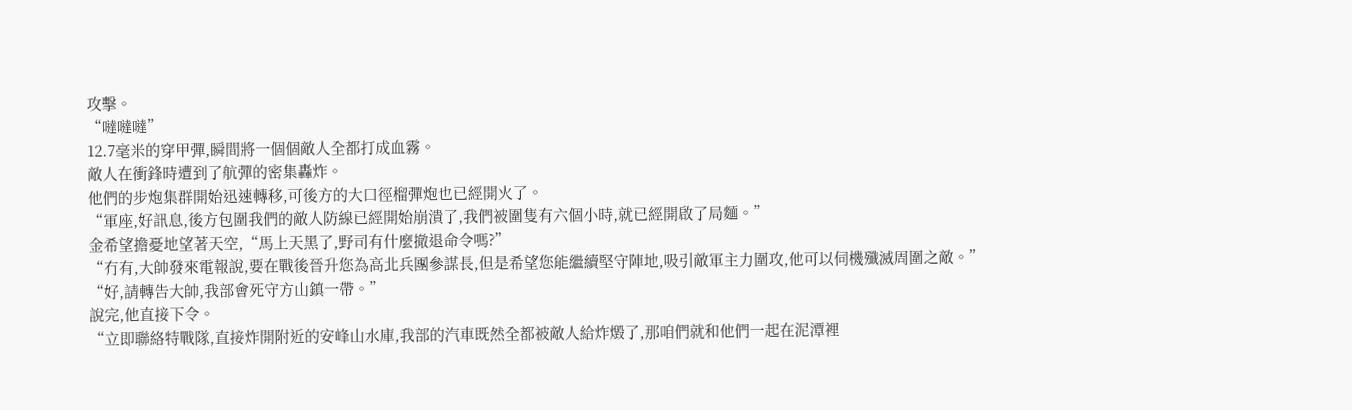攻擊。
“噠噠噠”
12.7毫米的穿甲彈,瞬間將一個個敵人全都打成血霧。
敵人在衝鋒時遭到了航彈的密集轟炸。
他們的步炮集群開始迅速轉移,可後方的大口徑榴彈炮也已經開火了。
“軍座,好訊息,後方包圍我們的敵人防線已經開始崩潰了,我們被圍隻有六個小時,就已經開啟了局麵。”
金希望擔憂地望著天空,“馬上天黑了,野司有什麼撤退命令嗎?”
“冇有,大帥發來電報說,要在戰後晉升您為高北兵團參謀長,但是希望您能繼續堅守陣地,吸引敵軍主力圍攻,他可以伺機殲滅周圍之敵。”
“好,請轉告大帥,我部會死守方山鎮一帶。”
說完,他直接下令。
“立即聯絡特戰隊,直接炸開附近的安峰山水庫,我部的汽車既然全都被敵人給炸燬了,那咱們就和他們一起在泥潭裡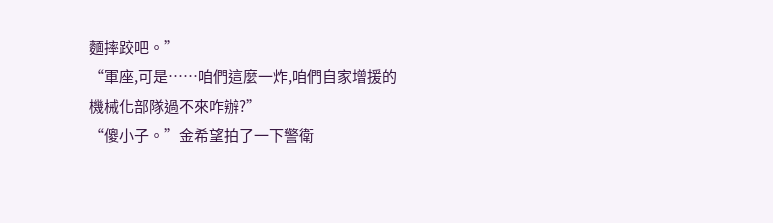麵摔跤吧。”
“軍座,可是……咱們這麼一炸,咱們自家增援的機械化部隊過不來咋辦?”
“傻小子。”金希望拍了一下警衛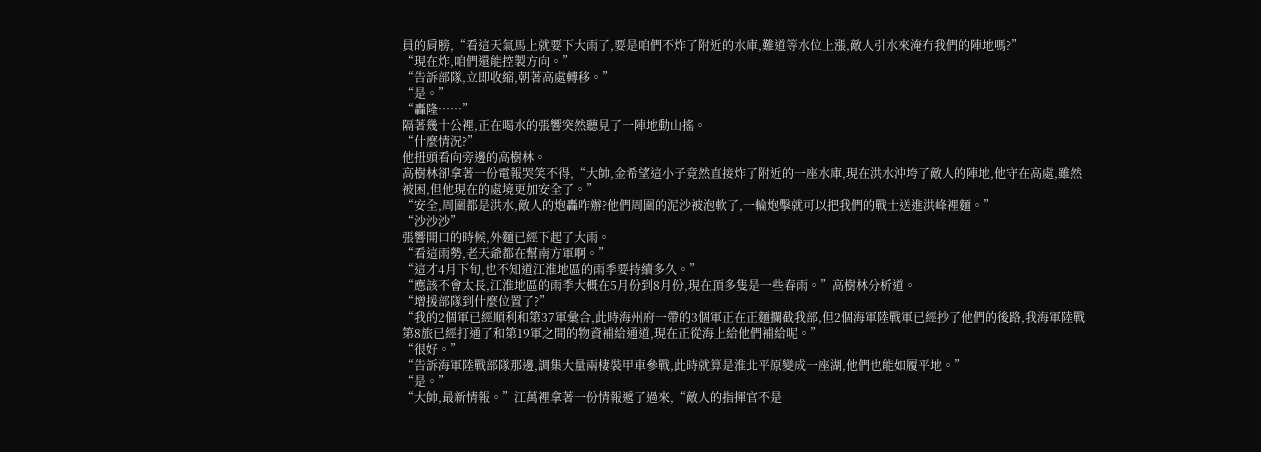員的肩膀,“看這天氣馬上就要下大雨了,要是咱們不炸了附近的水庫,難道等水位上漲,敵人引水來淹冇我們的陣地嗎?”
“現在炸,咱們還能控製方向。”
“告訴部隊,立即收縮,朝著高處轉移。”
“是。”
“轟隆……”
隔著幾十公裡,正在喝水的張響突然聽見了一陣地動山搖。
“什麼情況?”
他扭頭看向旁邊的高樹林。
高樹林卻拿著一份電報哭笑不得,“大帥,金希望這小子竟然直接炸了附近的一座水庫,現在洪水沖垮了敵人的陣地,他守在高處,雖然被困,但他現在的處境更加安全了。”
“安全,周圍都是洪水,敵人的炮轟咋辦?他們周圍的泥沙被泡軟了,一輪炮擊就可以把我們的戰士送進洪峰裡麵。”
“沙沙沙”
張響開口的時候,外麵已經下起了大雨。
“看這雨勢,老天爺都在幫南方軍啊。”
“這才4月下旬,也不知道江淮地區的雨季要持續多久。”
“應該不會太長,江淮地區的雨季大概在5月份到8月份,現在頂多隻是一些春雨。”高樹林分析道。
“增援部隊到什麼位置了?”
“我的2個軍已經順利和第37軍彙合,此時海州府一帶的3個軍正在正麵攔截我部,但2個海軍陸戰軍已經抄了他們的後路,我海軍陸戰第8旅已經打通了和第19軍之間的物資補給通道,現在正從海上給他們補給呢。”
“很好。”
“告訴海軍陸戰部隊那邊,調集大量兩棲裝甲車參戰,此時就算是淮北平原變成一座湖,他們也能如履平地。”
“是。”
“大帥,最新情報。”江萬裡拿著一份情報遞了過來,“敵人的指揮官不是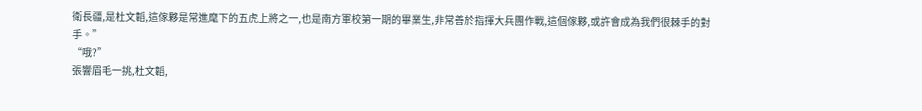衛長疆,是杜文韜,這傢夥是常進麾下的五虎上將之一,也是南方軍校第一期的畢業生,非常善於指揮大兵團作戰,這個傢夥,或許會成為我們很棘手的對手。”
“哦?”
張響眉毛一挑,杜文韜,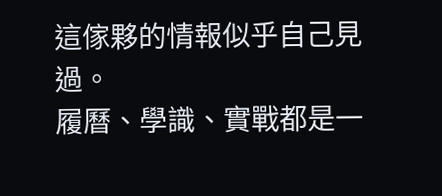這傢夥的情報似乎自己見過。
履曆、學識、實戰都是一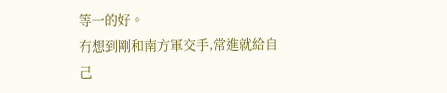等一的好。
冇想到剛和南方軍交手,常進就給自己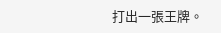打出一張王牌。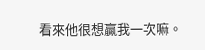看來他很想贏我一次嘛。